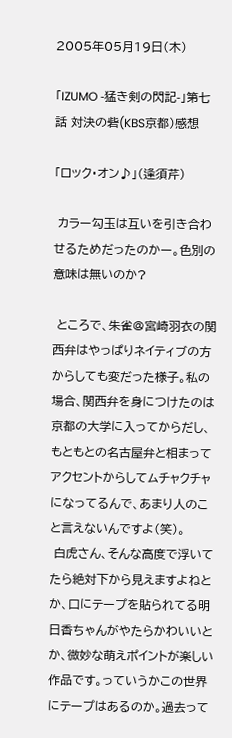2005年05月19日(木)

「IZUMO -猛き剣の閃記-」第七話 対決の砦(KBS京都)感想

「ロック・オン♪」(逢須芹)

 カラー勾玉は互いを引き合わせるためだったのかー。色別の意味は無いのか?

 ところで、朱雀@宮崎羽衣の関西弁はやっぱりネイティブの方からしても変だった様子。私の場合、関西弁を身につけたのは京都の大学に入ってからだし、もともとの名古屋弁と相まってアクセントからしてムチャクチャになってるんで、あまり人のこと言えないんですよ(笑)。
 白虎さん、そんな高度で浮いてたら絶対下から見えますよねとか、口にテープを貼られてる明日香ちゃんがやたらかわいいとか、微妙な萌えポイントが楽しい作品です。っていうかこの世界にテープはあるのか。過去って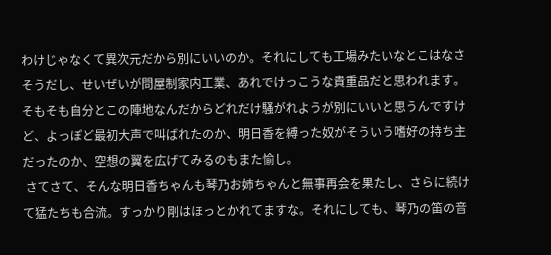わけじゃなくて異次元だから別にいいのか。それにしても工場みたいなとこはなさそうだし、せいぜいが問屋制家内工業、あれでけっこうな貴重品だと思われます。そもそも自分とこの陣地なんだからどれだけ騒がれようが別にいいと思うんですけど、よっぽど最初大声で叫ばれたのか、明日香を縛った奴がそういう嗜好の持ち主だったのか、空想の翼を広げてみるのもまた愉し。
 さてさて、そんな明日香ちゃんも琴乃お姉ちゃんと無事再会を果たし、さらに続けて猛たちも合流。すっかり剛はほっとかれてますな。それにしても、琴乃の笛の音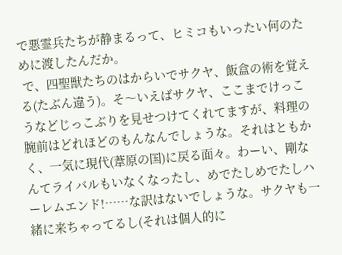で悪霊兵たちが静まるって、ヒミコもいったい何のために渡したんだか。
 で、四聖獣たちのはからいでサクヤ、飯盒の術を覚える(たぶん違う)。そ〜いえばサクヤ、ここまでけっこうなどじっこぶりを見せつけてくれてますが、料理の腕前はどれほどのもんなんでしょうな。それはともかく、一気に現代(葦原の国)に戻る面々。わーい、剛なんてライバルもいなくなったし、めでたしめでたしハーレムエンド!……な訳はないでしょうな。サクヤも一緒に来ちゃってるし(それは個人的に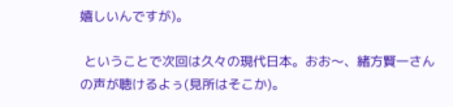嬉しいんですが)。

 ということで次回は久々の現代日本。おお〜、緒方賢一さんの声が聴けるよぅ(見所はそこか)。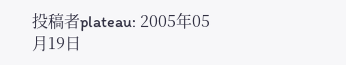投稿者plateau: 2005年05月19日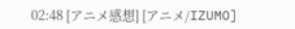02:48 [アニメ感想] [アニメ/IZUMO]